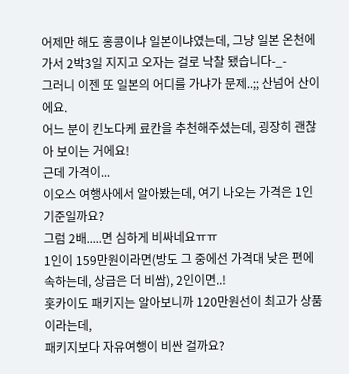어제만 해도 홍콩이냐 일본이냐였는데, 그냥 일본 온천에 가서 2박3일 지지고 오자는 걸로 낙찰 됐습니다-_-
그러니 이젠 또 일본의 어디를 가냐가 문제..;; 산넘어 산이에요.
어느 분이 킨노다케 료칸을 추천해주셨는데, 굉장히 괜찮아 보이는 거에요!
근데 가격이...
이오스 여행사에서 알아봤는데, 여기 나오는 가격은 1인 기준일까요?
그럼 2배.....면 심하게 비싸네요ㅠㅠ
1인이 159만원이라면(방도 그 중에선 가격대 낮은 편에 속하는데, 상급은 더 비쌈), 2인이면..!
홋카이도 패키지는 알아보니까 120만원선이 최고가 상품이라는데,
패키지보다 자유여행이 비싼 걸까요?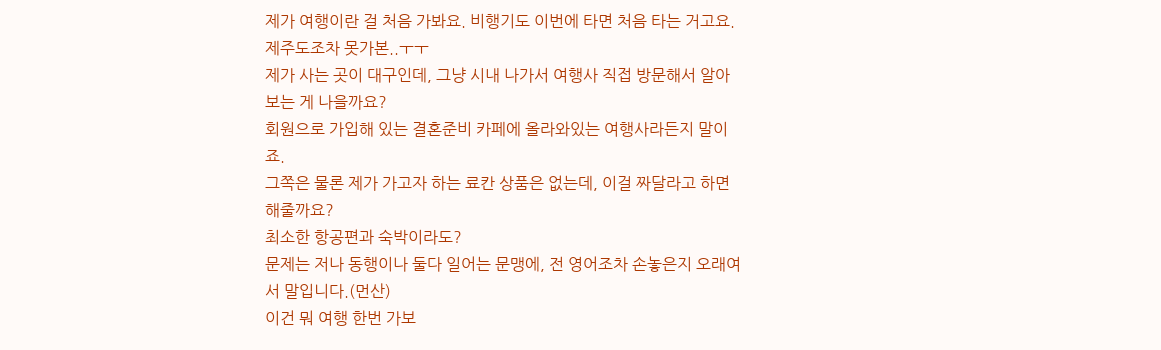제가 여행이란 걸 처음 가봐요. 비행기도 이번에 타면 처음 타는 거고요. 제주도조차 못가본..ㅜㅜ
제가 사는 곳이 대구인데, 그냥 시내 나가서 여행사 직접 방문해서 알아보는 게 나을까요?
회원으로 가입해 있는 결혼준비 카페에 올라와있는 여행사라든지 말이죠.
그쪽은 물론 제가 가고자 하는 료칸 상품은 없는데, 이걸 짜달라고 하면 해줄까요?
최소한 항공편과 숙박이라도?
문제는 저나 동행이나 둘다 일어는 문맹에, 전 영어조차 손놓은지 오래여서 말입니다.(먼산)
이건 뭐 여행 한번 가보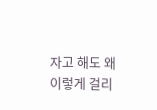자고 해도 왜 이렇게 걸리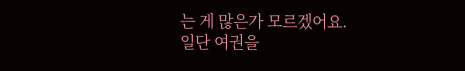는 게 많은가 모르겠어요.
일단 여권을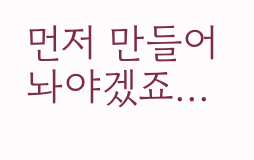먼저 만들어놔야겠죠...